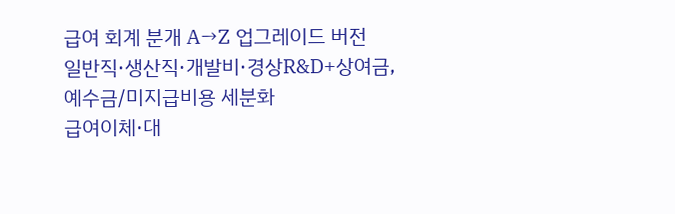급여 회계 분개 A→Z 업그레이드 버전
일반직·생산직·개발비·경상R&D+상여금,
예수금/미지급비용 세분화
급여이체·대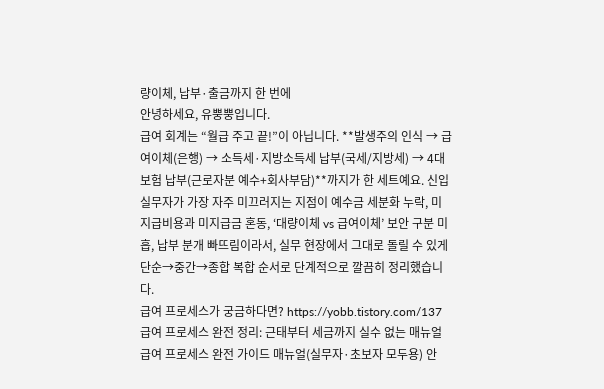량이체, 납부·출금까지 한 번에
안녕하세요, 유뿡뿡입니다.
급여 회계는 “월급 주고 끝!”이 아닙니다. **발생주의 인식 → 급여이체(은행) → 소득세·지방소득세 납부(국세/지방세) → 4대보험 납부(근로자분 예수+회사부담)**까지가 한 세트예요. 신입 실무자가 가장 자주 미끄러지는 지점이 예수금 세분화 누락, 미지급비용과 미지급금 혼동, ‘대량이체 vs 급여이체’ 보안 구분 미흡, 납부 분개 빠뜨림이라서, 실무 현장에서 그대로 돌릴 수 있게 단순→중간→종합 복합 순서로 단계적으로 깔끔히 정리했습니다.
급여 프로세스가 궁금하다면? https://yobb.tistory.com/137
급여 프로세스 완전 정리: 근태부터 세금까지 실수 없는 매뉴얼
급여 프로세스 완전 가이드 매뉴얼(실무자·초보자 모두용) 안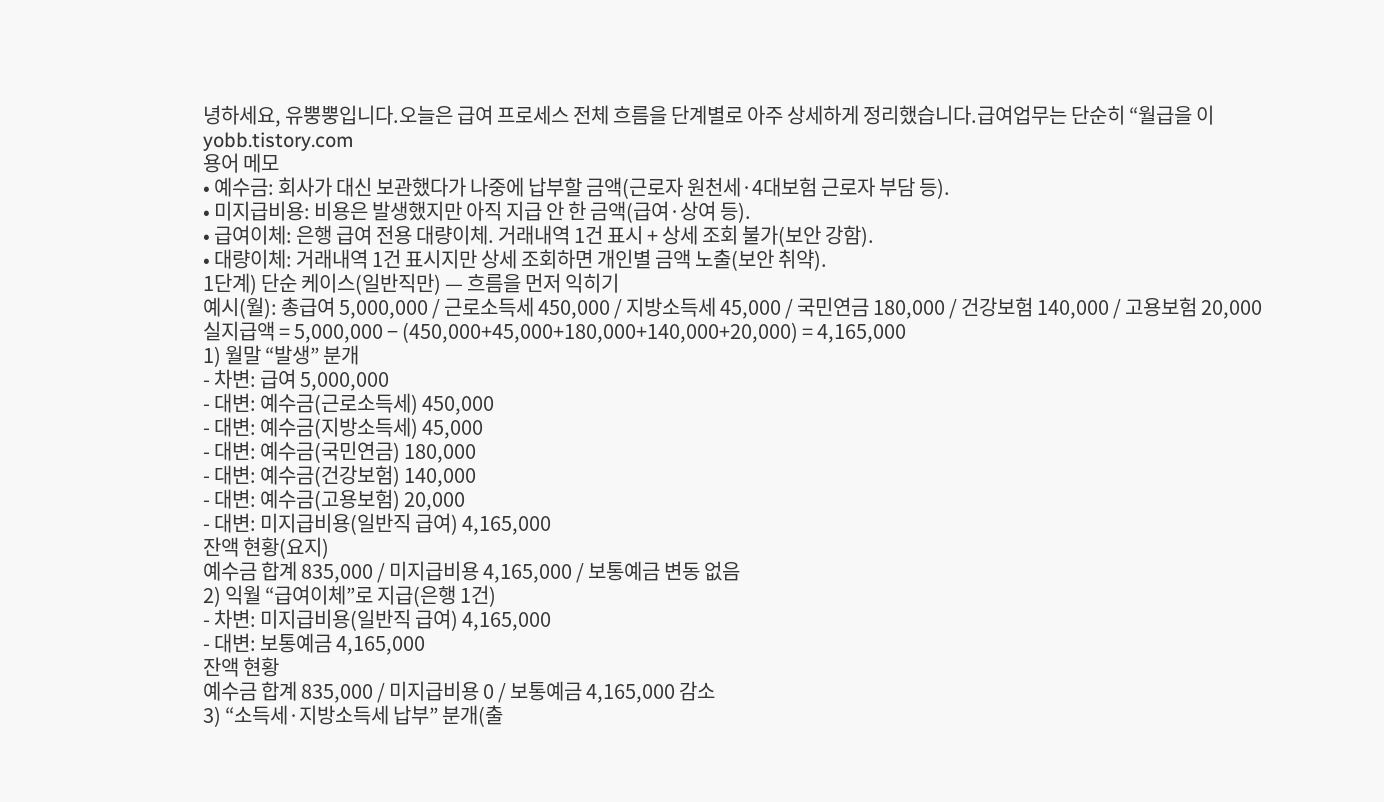녕하세요, 유뿡뿡입니다.오늘은 급여 프로세스 전체 흐름을 단계별로 아주 상세하게 정리했습니다.급여업무는 단순히 “월급을 이
yobb.tistory.com
용어 메모
• 예수금: 회사가 대신 보관했다가 나중에 납부할 금액(근로자 원천세·4대보험 근로자 부담 등).
• 미지급비용: 비용은 발생했지만 아직 지급 안 한 금액(급여·상여 등).
• 급여이체: 은행 급여 전용 대량이체. 거래내역 1건 표시 + 상세 조회 불가(보안 강함).
• 대량이체: 거래내역 1건 표시지만 상세 조회하면 개인별 금액 노출(보안 취약).
1단계) 단순 케이스(일반직만) — 흐름을 먼저 익히기
예시(월): 총급여 5,000,000 / 근로소득세 450,000 / 지방소득세 45,000 / 국민연금 180,000 / 건강보험 140,000 / 고용보험 20,000
실지급액 = 5,000,000 − (450,000+45,000+180,000+140,000+20,000) = 4,165,000
1) 월말 “발생” 분개
- 차변: 급여 5,000,000
- 대변: 예수금(근로소득세) 450,000
- 대변: 예수금(지방소득세) 45,000
- 대변: 예수금(국민연금) 180,000
- 대변: 예수금(건강보험) 140,000
- 대변: 예수금(고용보험) 20,000
- 대변: 미지급비용(일반직 급여) 4,165,000
잔액 현황(요지)
예수금 합계 835,000 / 미지급비용 4,165,000 / 보통예금 변동 없음
2) 익월 “급여이체”로 지급(은행 1건)
- 차변: 미지급비용(일반직 급여) 4,165,000
- 대변: 보통예금 4,165,000
잔액 현황
예수금 합계 835,000 / 미지급비용 0 / 보통예금 4,165,000 감소
3) “소득세·지방소득세 납부” 분개(출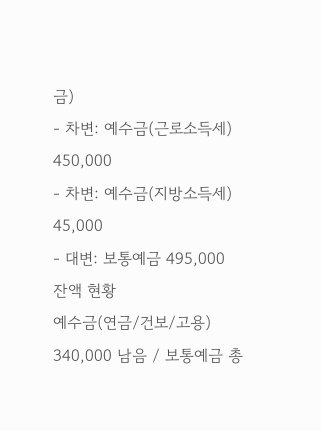금)
- 차변: 예수금(근로소득세) 450,000
- 차변: 예수금(지방소득세) 45,000
- 대변: 보통예금 495,000
잔액 현황
예수금(연금/건보/고용) 340,000 남음 / 보통예금 총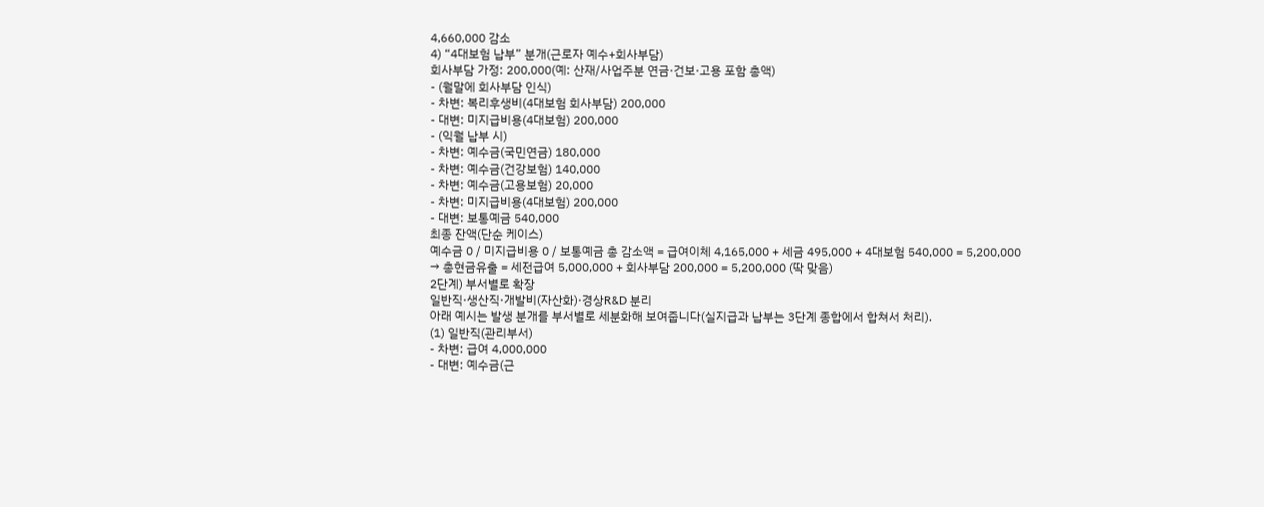4,660,000 감소
4) “4대보험 납부” 분개(근로자 예수+회사부담)
회사부담 가정: 200,000(예: 산재/사업주분 연금·건보·고용 포함 총액)
- (월말에 회사부담 인식)
- 차변: 복리후생비(4대보험 회사부담) 200,000
- 대변: 미지급비용(4대보험) 200,000
- (익월 납부 시)
- 차변: 예수금(국민연금) 180,000
- 차변: 예수금(건강보험) 140,000
- 차변: 예수금(고용보험) 20,000
- 차변: 미지급비용(4대보험) 200,000
- 대변: 보통예금 540,000
최종 잔액(단순 케이스)
예수금 0 / 미지급비용 0 / 보통예금 총 감소액 = 급여이체 4,165,000 + 세금 495,000 + 4대보험 540,000 = 5,200,000
→ 총현금유출 = 세전급여 5,000,000 + 회사부담 200,000 = 5,200,000 (딱 맞음)
2단계) 부서별로 확장
일반직·생산직·개발비(자산화)·경상R&D 분리
아래 예시는 발생 분개를 부서별로 세분화해 보여줍니다(실지급과 납부는 3단계 종합에서 합쳐서 처리).
(1) 일반직(관리부서)
- 차변: 급여 4,000,000
- 대변: 예수금(근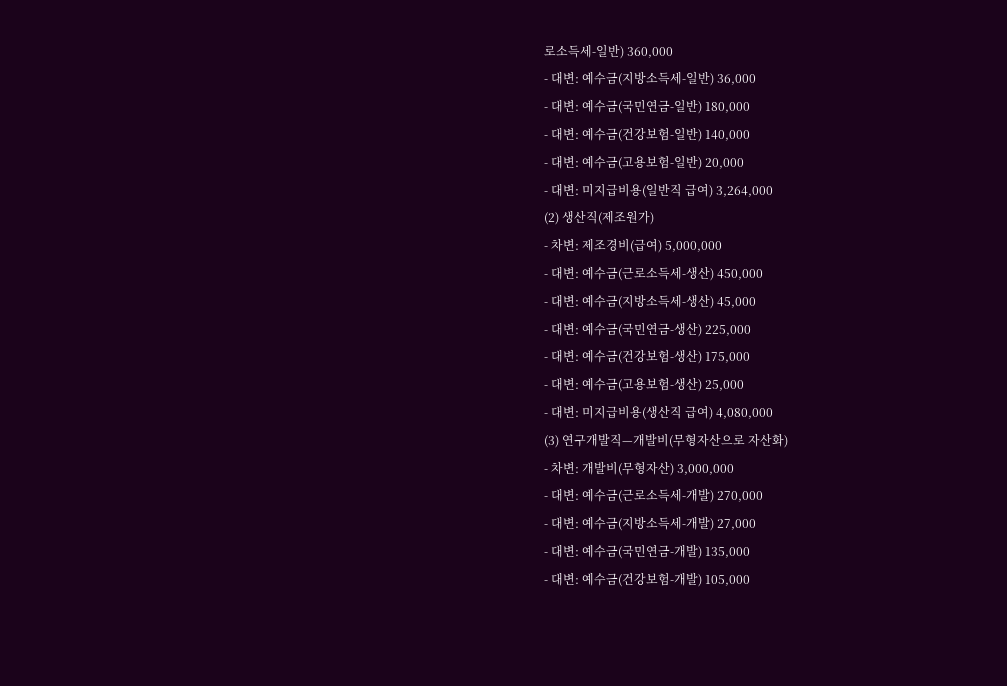로소득세-일반) 360,000
- 대변: 예수금(지방소득세-일반) 36,000
- 대변: 예수금(국민연금-일반) 180,000
- 대변: 예수금(건강보험-일반) 140,000
- 대변: 예수금(고용보험-일반) 20,000
- 대변: 미지급비용(일반직 급여) 3,264,000
(2) 생산직(제조원가)
- 차변: 제조경비(급여) 5,000,000
- 대변: 예수금(근로소득세-생산) 450,000
- 대변: 예수금(지방소득세-생산) 45,000
- 대변: 예수금(국민연금-생산) 225,000
- 대변: 예수금(건강보험-생산) 175,000
- 대변: 예수금(고용보험-생산) 25,000
- 대변: 미지급비용(생산직 급여) 4,080,000
(3) 연구개발직—개발비(무형자산으로 자산화)
- 차변: 개발비(무형자산) 3,000,000
- 대변: 예수금(근로소득세-개발) 270,000
- 대변: 예수금(지방소득세-개발) 27,000
- 대변: 예수금(국민연금-개발) 135,000
- 대변: 예수금(건강보험-개발) 105,000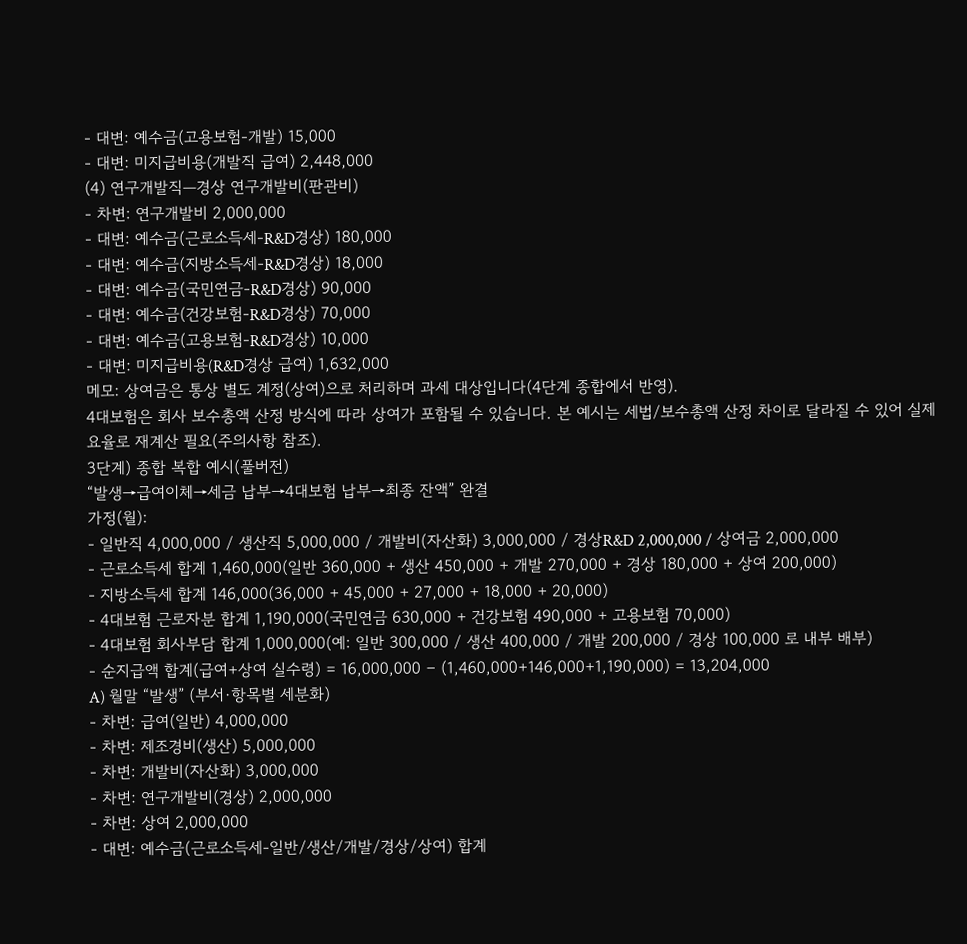- 대변: 예수금(고용보험-개발) 15,000
- 대변: 미지급비용(개발직 급여) 2,448,000
(4) 연구개발직—경상 연구개발비(판관비)
- 차변: 연구개발비 2,000,000
- 대변: 예수금(근로소득세-R&D경상) 180,000
- 대변: 예수금(지방소득세-R&D경상) 18,000
- 대변: 예수금(국민연금-R&D경상) 90,000
- 대변: 예수금(건강보험-R&D경상) 70,000
- 대변: 예수금(고용보험-R&D경상) 10,000
- 대변: 미지급비용(R&D경상 급여) 1,632,000
메모: 상여금은 통상 별도 계정(상여)으로 처리하며 과세 대상입니다(4단계 종합에서 반영).
4대보험은 회사 보수총액 산정 방식에 따라 상여가 포함될 수 있습니다. 본 예시는 세법/보수총액 산정 차이로 달라질 수 있어 실제 요율로 재계산 필요(주의사항 참조).
3단계) 종합 복합 예시(풀버전)
“발생→급여이체→세금 납부→4대보험 납부→최종 잔액” 완결
가정(월):
- 일반직 4,000,000 / 생산직 5,000,000 / 개발비(자산화) 3,000,000 / 경상R&D 2,000,000 / 상여금 2,000,000
- 근로소득세 합계 1,460,000(일반 360,000 + 생산 450,000 + 개발 270,000 + 경상 180,000 + 상여 200,000)
- 지방소득세 합계 146,000(36,000 + 45,000 + 27,000 + 18,000 + 20,000)
- 4대보험 근로자분 합계 1,190,000(국민연금 630,000 + 건강보험 490,000 + 고용보험 70,000)
- 4대보험 회사부담 합계 1,000,000(예: 일반 300,000 / 생산 400,000 / 개발 200,000 / 경상 100,000 로 내부 배부)
- 순지급액 합계(급여+상여 실수령) = 16,000,000 − (1,460,000+146,000+1,190,000) = 13,204,000
A) 월말 “발생” (부서·항목별 세분화)
- 차변: 급여(일반) 4,000,000
- 차변: 제조경비(생산) 5,000,000
- 차변: 개발비(자산화) 3,000,000
- 차변: 연구개발비(경상) 2,000,000
- 차변: 상여 2,000,000
- 대변: 예수금(근로소득세-일반/생산/개발/경상/상여) 합계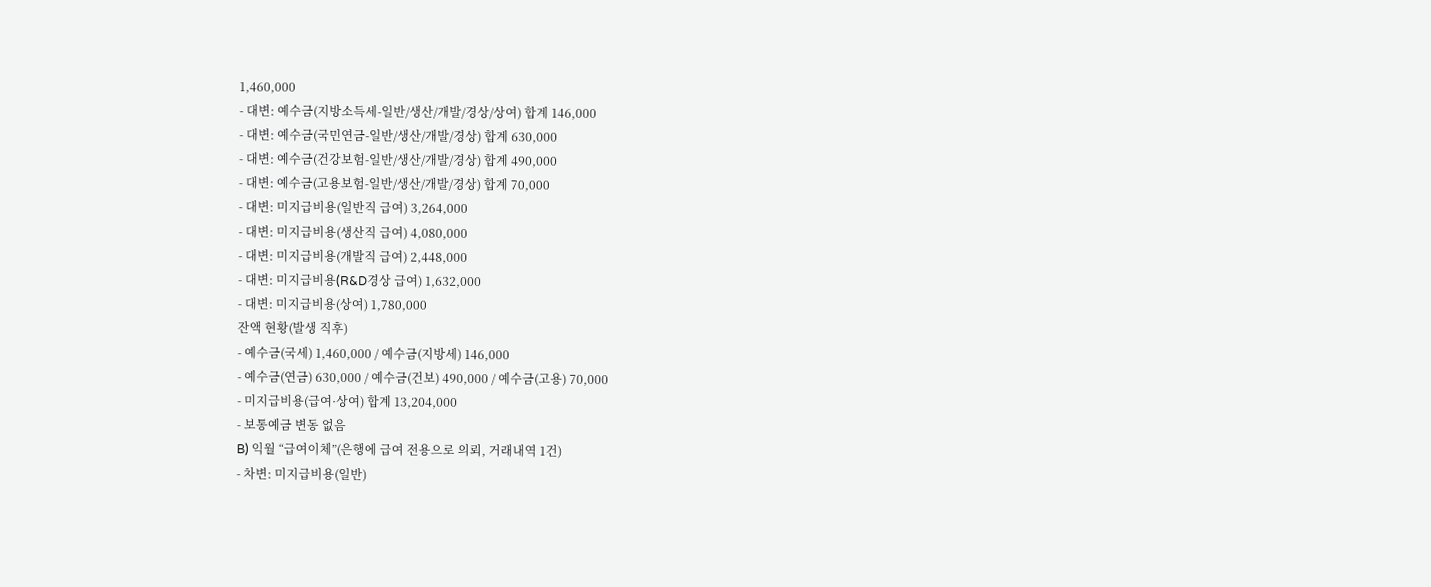1,460,000
- 대변: 예수금(지방소득세-일반/생산/개발/경상/상여) 합계 146,000
- 대변: 예수금(국민연금-일반/생산/개발/경상) 합계 630,000
- 대변: 예수금(건강보험-일반/생산/개발/경상) 합계 490,000
- 대변: 예수금(고용보험-일반/생산/개발/경상) 합계 70,000
- 대변: 미지급비용(일반직 급여) 3,264,000
- 대변: 미지급비용(생산직 급여) 4,080,000
- 대변: 미지급비용(개발직 급여) 2,448,000
- 대변: 미지급비용(R&D경상 급여) 1,632,000
- 대변: 미지급비용(상여) 1,780,000
잔액 현황(발생 직후)
- 예수금(국세) 1,460,000 / 예수금(지방세) 146,000
- 예수금(연금) 630,000 / 예수금(건보) 490,000 / 예수금(고용) 70,000
- 미지급비용(급여·상여) 합계 13,204,000
- 보통예금 변동 없음
B) 익월 “급여이체”(은행에 급여 전용으로 의뢰, 거래내역 1건)
- 차변: 미지급비용(일반)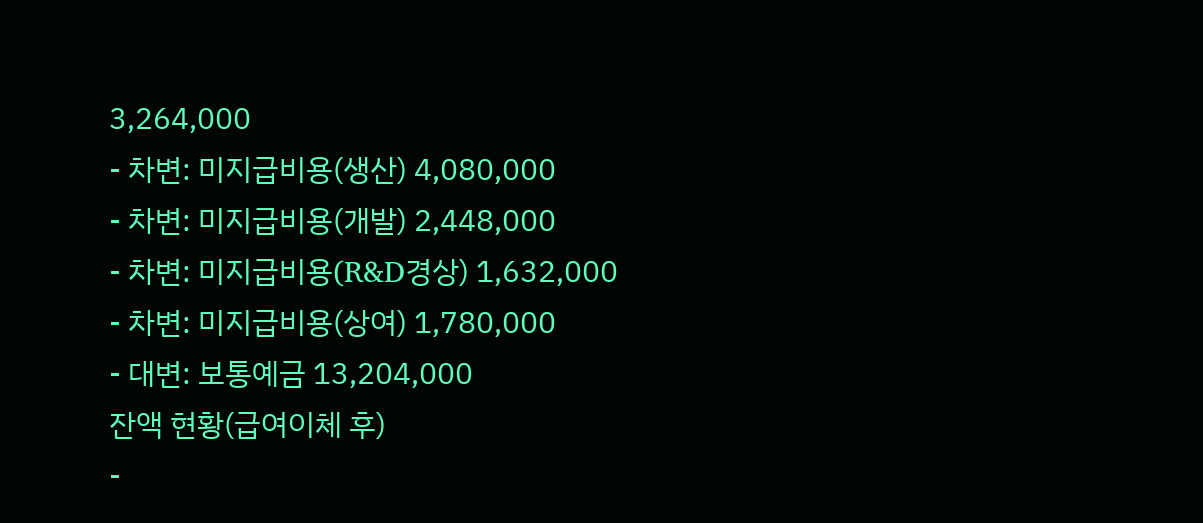3,264,000
- 차변: 미지급비용(생산) 4,080,000
- 차변: 미지급비용(개발) 2,448,000
- 차변: 미지급비용(R&D경상) 1,632,000
- 차변: 미지급비용(상여) 1,780,000
- 대변: 보통예금 13,204,000
잔액 현황(급여이체 후)
-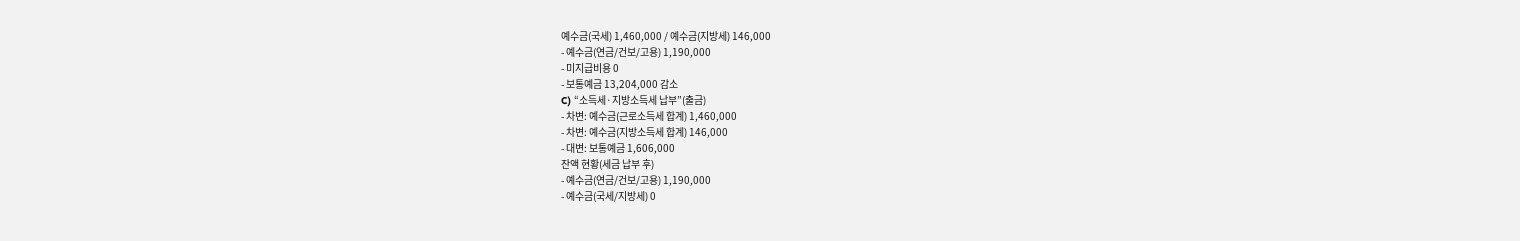예수금(국세) 1,460,000 / 예수금(지방세) 146,000
- 예수금(연금/건보/고용) 1,190,000
- 미지급비용 0
- 보통예금 13,204,000 감소
C) “소득세·지방소득세 납부”(출금)
- 차변: 예수금(근로소득세 합계) 1,460,000
- 차변: 예수금(지방소득세 합계) 146,000
- 대변: 보통예금 1,606,000
잔액 현황(세금 납부 후)
- 예수금(연금/건보/고용) 1,190,000
- 예수금(국세/지방세) 0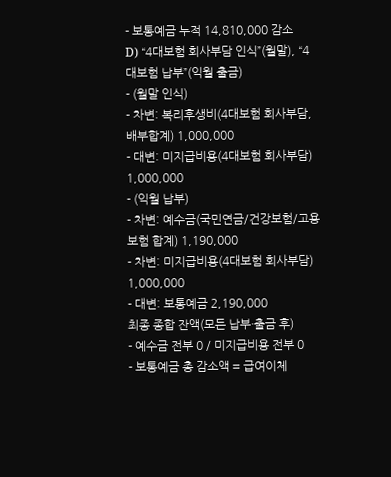- 보통예금 누적 14,810,000 감소
D) “4대보험 회사부담 인식”(월말), “4대보험 납부”(익월 출금)
- (월말 인식)
- 차변: 복리후생비(4대보험 회사부담, 배부합계) 1,000,000
- 대변: 미지급비용(4대보험 회사부담) 1,000,000
- (익월 납부)
- 차변: 예수금(국민연금/건강보험/고용보험 합계) 1,190,000
- 차변: 미지급비용(4대보험 회사부담) 1,000,000
- 대변: 보통예금 2,190,000
최종 종합 잔액(모든 납부·출금 후)
- 예수금 전부 0 / 미지급비용 전부 0
- 보통예금 총 감소액 = 급여이체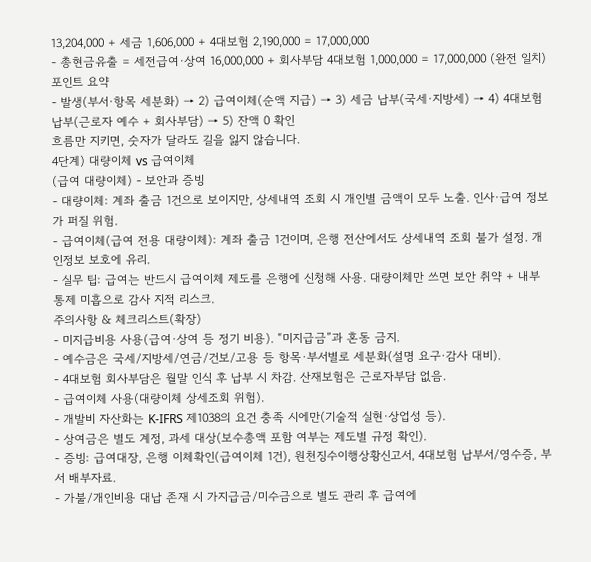13,204,000 + 세금 1,606,000 + 4대보험 2,190,000 = 17,000,000
- 총현금유출 = 세전급여·상여 16,000,000 + 회사부담 4대보험 1,000,000 = 17,000,000 (완전 일치)
포인트 요약
- 발생(부서·항목 세분화) → 2) 급여이체(순액 지급) → 3) 세금 납부(국세·지방세) → 4) 4대보험 납부(근로자 예수 + 회사부담) → 5) 잔액 0 확인
흐름만 지키면, 숫자가 달라도 길을 잃지 않습니다.
4단계) 대량이체 vs 급여이체
(급여 대량이체) - 보안과 증빙
- 대량이체: 계좌 출금 1건으로 보이지만, 상세내역 조회 시 개인별 금액이 모두 노출. 인사·급여 정보가 퍼질 위험.
- 급여이체(급여 전용 대량이체): 계좌 출금 1건이며, 은행 전산에서도 상세내역 조회 불가 설정. 개인정보 보호에 유리.
- 실무 팁: 급여는 반드시 급여이체 제도를 은행에 신청해 사용. 대량이체만 쓰면 보안 취약 + 내부 통제 미흡으로 감사 지적 리스크.
주의사항 & 체크리스트(확장)
- 미지급비용 사용(급여·상여 등 정기 비용). “미지급금”과 혼동 금지.
- 예수금은 국세/지방세/연금/건보/고용 등 항목·부서별로 세분화(설명 요구·감사 대비).
- 4대보험 회사부담은 월말 인식 후 납부 시 차감. 산재보험은 근로자부담 없음.
- 급여이체 사용(대량이체 상세조회 위험).
- 개발비 자산화는 K-IFRS 제1038의 요건 충족 시에만(기술적 실현·상업성 등).
- 상여금은 별도 계정, 과세 대상(보수총액 포함 여부는 제도별 규정 확인).
- 증빙: 급여대장, 은행 이체확인(급여이체 1건), 원천징수이행상황신고서, 4대보험 납부서/영수증, 부서 배부자료.
- 가불/개인비용 대납 존재 시 가지급금/미수금으로 별도 관리 후 급여에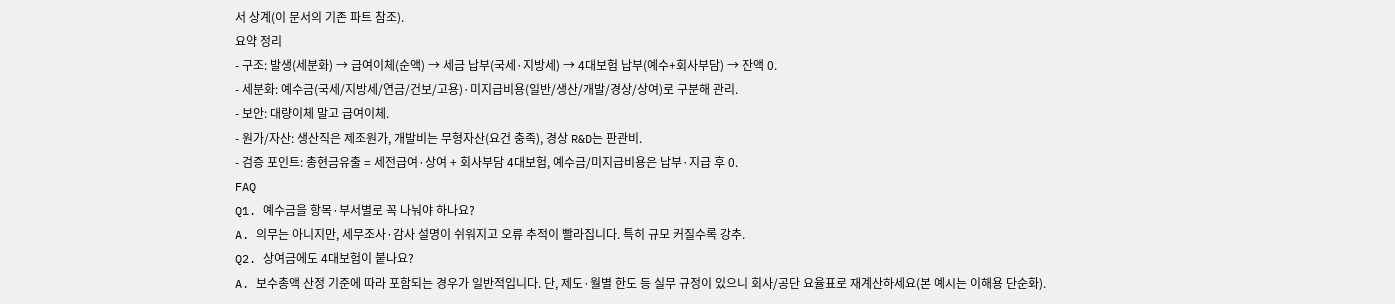서 상계(이 문서의 기존 파트 참조).
요약 정리
- 구조: 발생(세분화) → 급여이체(순액) → 세금 납부(국세·지방세) → 4대보험 납부(예수+회사부담) → 잔액 0.
- 세분화: 예수금(국세/지방세/연금/건보/고용)·미지급비용(일반/생산/개발/경상/상여)로 구분해 관리.
- 보안: 대량이체 말고 급여이체.
- 원가/자산: 생산직은 제조원가, 개발비는 무형자산(요건 충족), 경상 R&D는 판관비.
- 검증 포인트: 총현금유출 = 세전급여·상여 + 회사부담 4대보험, 예수금/미지급비용은 납부·지급 후 0.
FAQ
Q1. 예수금을 항목·부서별로 꼭 나눠야 하나요?
A. 의무는 아니지만, 세무조사·감사 설명이 쉬워지고 오류 추적이 빨라집니다. 특히 규모 커질수록 강추.
Q2. 상여금에도 4대보험이 붙나요?
A. 보수총액 산정 기준에 따라 포함되는 경우가 일반적입니다. 단, 제도·월별 한도 등 실무 규정이 있으니 회사/공단 요율표로 재계산하세요(본 예시는 이해용 단순화).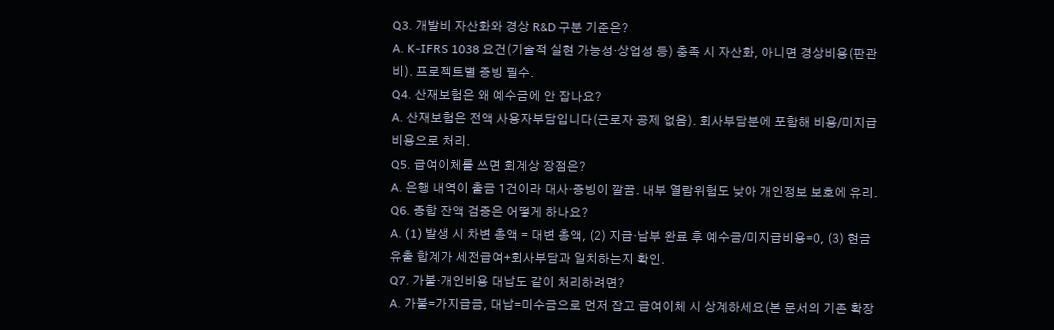Q3. 개발비 자산화와 경상 R&D 구분 기준은?
A. K-IFRS 1038 요건(기술적 실현 가능성·상업성 등) 충족 시 자산화, 아니면 경상비용(판관비). 프로젝트별 증빙 필수.
Q4. 산재보험은 왜 예수금에 안 잡나요?
A. 산재보험은 전액 사용자부담입니다(근로자 공제 없음). 회사부담분에 포함해 비용/미지급비용으로 처리.
Q5. 급여이체를 쓰면 회계상 장점은?
A. 은행 내역이 출금 1건이라 대사·증빙이 깔끔. 내부 열람위험도 낮아 개인정보 보호에 유리.
Q6. 종합 잔액 검증은 어떻게 하나요?
A. (1) 발생 시 차변 총액 = 대변 총액, (2) 지급·납부 완료 후 예수금/미지급비용=0, (3) 현금유출 합계가 세전급여+회사부담과 일치하는지 확인.
Q7. 가불·개인비용 대납도 같이 처리하려면?
A. 가불=가지급금, 대납=미수금으로 먼저 잡고 급여이체 시 상계하세요(본 문서의 기존 확장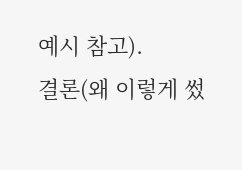예시 참고).
결론(왜 이렇게 썼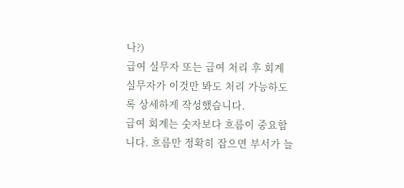나?)
급여 실무자 또는 급여 처리 후 회계 실무자가 이것만 봐도 처리 가능하도록 상세하게 작성했습니다.
급여 회계는 숫자보다 흐름이 중요합니다. 흐름만 정확히 잡으면 부서가 늘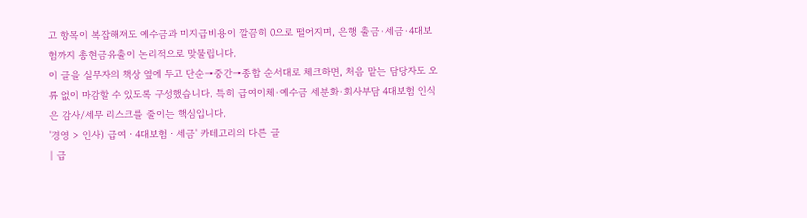고 항목이 복잡해져도 예수금과 미지급비용이 깔끔히 0으로 떨어지며, 은행 출금·세금·4대보험까지 총현금유출이 논리적으로 맞물립니다.
이 글을 실무자의 책상 옆에 두고 단순→중간→종합 순서대로 체크하면, 처음 맡는 담당자도 오류 없이 마감할 수 있도록 구성했습니다. 특히 급여이체·예수금 세분화·회사부담 4대보험 인식은 감사/세무 리스크를 줄이는 핵심입니다.
'경영 > 인사) 급여ㆍ4대보험ㆍ세금' 카테고리의 다른 글
| 급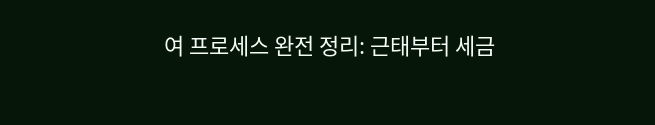여 프로세스 완전 정리: 근태부터 세금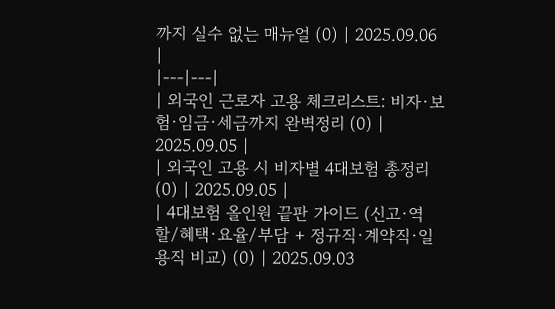까지 실수 없는 매뉴얼 (0) | 2025.09.06 |
|---|---|
| 외국인 근로자 고용 체크리스트: 비자·보험·임금·세금까지 완벽정리 (0) | 2025.09.05 |
| 외국인 고용 시 비자별 4대보험 총정리 (0) | 2025.09.05 |
| 4대보험 올인원 끝판 가이드 (신고·역할/혜택·요율/부담 + 정규직·계약직·일용직 비교) (0) | 2025.09.03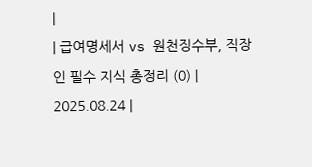|
| 급여명세서 vs 원천징수부, 직장인 필수 지식 총정리 (0) | 2025.08.24 |